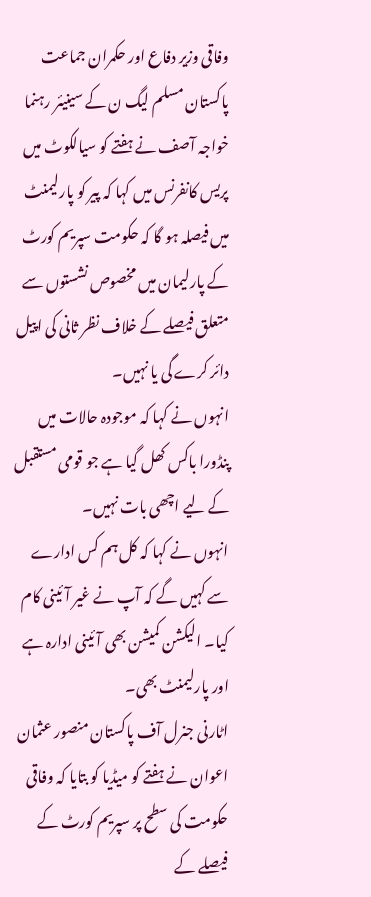وفاقی وزیر دفاع اور حکمران جماعت پاکستان مسلم لیگ ن کے سینیئر رہنما خواجہ آصف نے ہفتے کو سیالکوٹ میں پریس کانفرنس میں کہا کہ پیر کو پارلیمنٹ میں فیصلہ ہو گا کہ حکومت سپریم کورٹ کے پارلیمان میں مخصوص نشستوں سے متعلق فیصلے کے خلاف نظر ثانی کی اپیل دائر کرے گی یا نہیں۔
انہوں نے کہا کہ موجودہ حالات میں پنڈورا باکس کھل گیا ہے جو قومی مستقبل کے لیے اچھی بات نہیں۔
انہوں نے کہا کہ کل ہم کس ادارے سے کہیں گے کہ آپ نے غیر آئینی کام کیا۔ الیکشن کمیشن بھی آئینی ادارہ ہے اور پارلیمنٹ بھی۔
اٹارنی جنرل آف پاکستان منصور عثمان اعوان نے ہفتے کو میڈیا کو بتایا کہ وفاقی حکومت کی سطح پر سپریم کورٹ کے فیصلے کے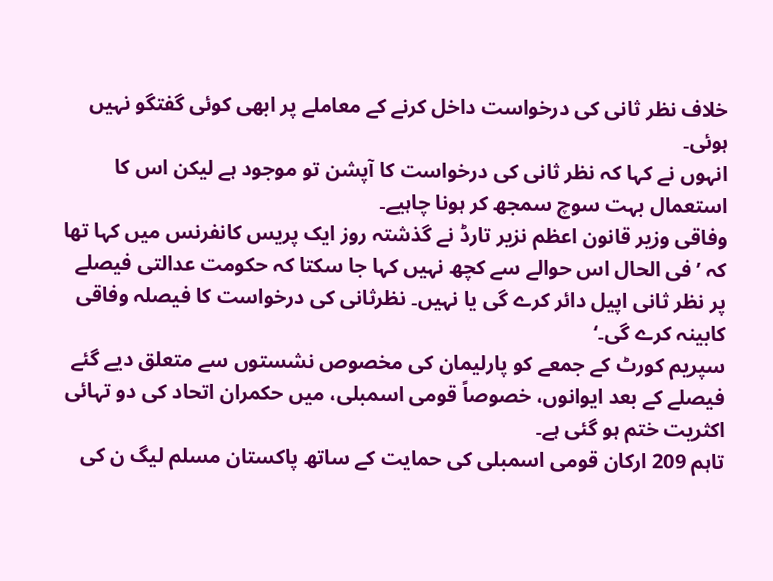خلاف نظر ثانی کی درخواست داخل کرنے کے معاملے پر ابھی کوئی گفتگو نہیں ہوئی۔
انہوں نے کہا کہ نظر ثانی کی درخواست کا آپشن تو موجود ہے لیکن اس کا استعمال بہت سوچ سمجھ کر ہونا چاہیے۔
وفاقی وزیر قانون اعظم نزیر تارڈ نے گذشتہ روز ایک پریس کانفرنس میں کہا تھا کہ ’فی الحال اس حوالے سے کچھ نہیں کہا جا سکتا کہ حکومت عدالتی فیصلے پر نظر ثانی اپیل دائر کرے گی یا نہیں۔ نظرثانی کی درخواست کا فیصلہ وفاقی کابینہ کرے گی۔‘
سپریم کورٹ کے جمعے کو پارلیمان کی مخصوص نشستوں سے متعلق دیے گئے فیصلے کے بعد ایوانوں، خصوصاً قومی اسمبلی، میں حکمران اتحاد کی دو تہائی اکثریت ختم ہو گئی ہے۔
تاہم 209 ارکان قومی اسمبلی کی حمایت کے ساتھ پاکستان مسلم لیگ ن کی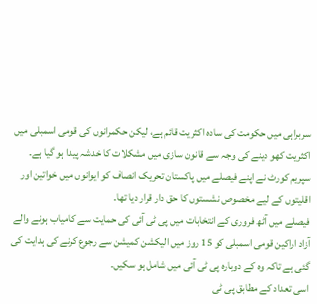سربراہی میں حکومت کی سادہ اکثریت قائم ہے، لیکن حکمرانوں کی قومی اسمبلی میں اکثریت کھو دینے کی وجہ سے قانون سازی میں مشکلات کا خدشہ پیدا ہو گیا ہے۔
سپریم کورٹ نے اپنے فیصلے میں پاکستان تحریک انصاف کو ایوانوں میں خواتین اور اقلیتوں کے لیے مخصوص نشستوں کا حق دار قرار دیا تھا۔
فیصلے میں آٹھ فروری کے انتخابات میں پی ٹی آئی کی حمایت سے کامیاب ہونے والے آزاد اراکین قومی اسمبلی کو 15 روز میں الیکشن کمیشن سے رجوع کرنے کی ہدایت کی گئی ہے تاکہ وہ کے دوبارہ پی ٹی آئی میں شامل ہو سکیں۔
اسی تعداد کے مطابق پی ٹی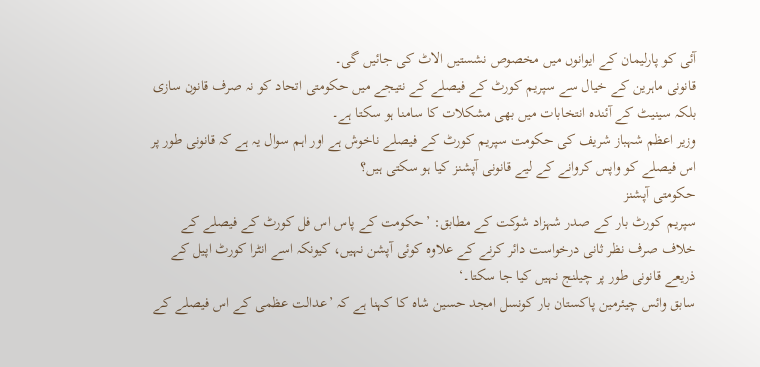آئی کو پارلیمان کے ایوانوں میں مخصوص نشستیں الاٹ کی جائیں گی۔
قانونی ماہرین کے خیال سے سپریم کورٹ کے فیصلے کے نتیجے میں حکومتی اتحاد کو نہ صرف قانون سازی بلکہ سینیٹ کے آئندہ انتخابات میں بھی مشکلات کا سامنا ہو سکتا ہے۔
وزیر اعظم شہباز شریف کی حکومت سپریم کورٹ کے فیصلے ناخوش ہے اور اہم سوال یہ ہے کہ قانونی طور پر اس فیصلے کو واپس کروانے کے لیے قانونی آپشنز کیا ہو سکتی ہیں؟
حکومتی آپشنز
سپریم کورٹ بار کے صدر شہزاد شوکت کے مطابق: ’حکومت کے پاس اس فل کورٹ کے فیصلے کے خلاف صرف نظر ثانی درخواست دائر کرنے کے علاوہ کوئی آپشن نہیں، کیونکہ اسے انٹرا کورٹ اپیل کے ذریعے قانونی طور پر چیلنج نہیں کیا جا سکتا۔‘
سابق وائس چیئرمین پاکستان بار کونسل امجد حسین شاہ کا کہنا ہے کہ ’عدالت عظمی کے اس فیصلے کے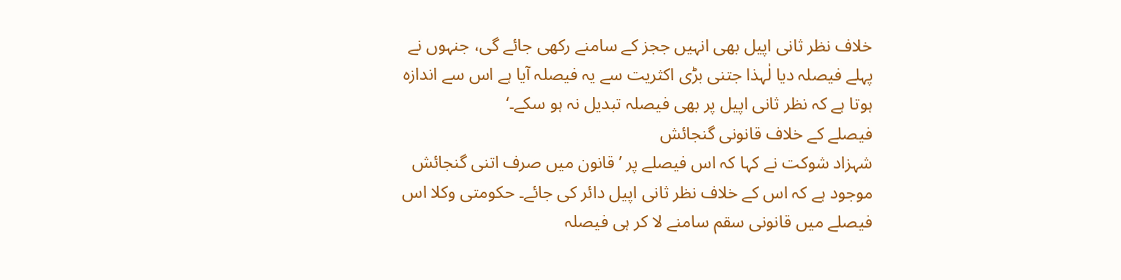خلاف نظر ثانی اپیل بھی انہیں ججز کے سامنے رکھی جائے گی، جنہوں نے پہلے فیصلہ دیا لٰہذا جتنی بڑی اکثریت سے یہ فیصلہ آیا ہے اس سے اندازہ ہوتا ہے کہ نظر ثانی اپیل پر بھی فیصلہ تبدیل نہ ہو سکے۔‘
فیصلے کے خلاف قانونی گنجائش
شہزاد شوکت نے کہا کہ اس فیصلے پر ’قانون میں صرف اتنی گنجائش موجود ہے کہ اس کے خلاف نظر ثانی اپیل دائر کی جائے۔ حکومتی وکلا اس فیصلے میں قانونی سقم سامنے لا کر ہی فیصلہ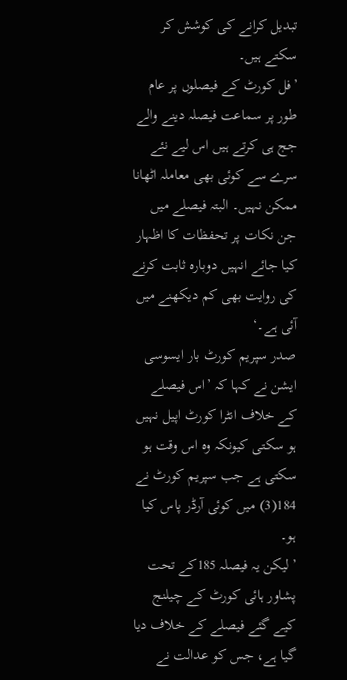تبدیل کرانے کی کوشش کر سکتے ہیں۔
’فل کورٹ کے فیصلوں پر عام طور پر سماعت فیصلہ دینے والے جج ہی کرتے ہیں اس لیے نئے سرے سے کوئی بھی معاملہ اٹھانا ممکن نہیں۔ البتہ فیصلے میں جن نکات پر تحفظات کا اظہار کیا جائے انہیں دوبارہ ثابت کرنے کی روایت بھی کم دیکھنے میں آئی ہے۔‘
صدر سپریم کورٹ بار ایسوسی ایشن نے کہا کہ ’اس فیصلے کے خلاف انٹرا کورٹ اپیل نہیں ہو سکتی کیونکہ وہ اس وقت ہو سکتی ہے جب سپریم کورٹ نے 184(3) میں کوئی آرڈر پاس کیا ہو۔
’لیکن یہ فیصلہ 185کے تحت پشاور ہائی کورٹ کے چیلنج کیے گئے فیصلے کے خلاف دیا گیا ہے، جس کو عدالت نے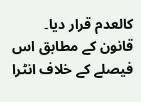کالعدم قرار دیا۔ قانون کے مطابق اس فیصلے کے خلاف انٹرا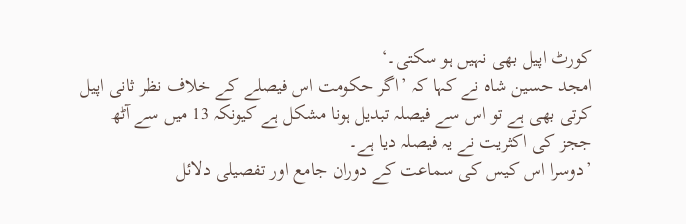کورٹ اپیل بھی نہیں ہو سکتی۔‘
امجد حسین شاہ نے کہا کہ ’اگر حکومت اس فیصلے کے خلاف نظر ثانی اپیل کرتی بھی ہے تو اس سے فیصلہ تبدیل ہونا مشکل ہے کیونکہ 13 میں سے آٹھ ججز کی اکثریت نے یہ فیصلہ دیا ہے۔
’دوسرا اس کیس کی سماعت کے دوران جامع اور تفصیلی دلائل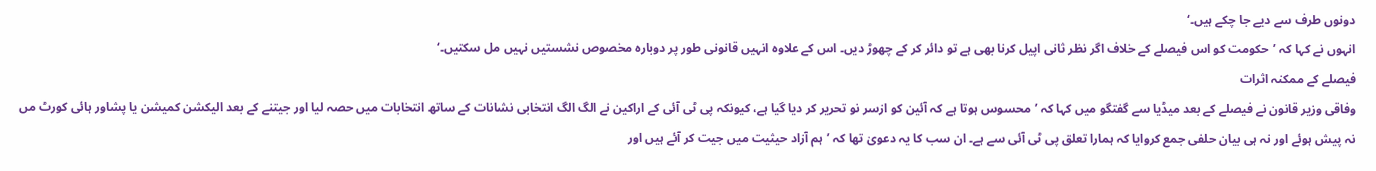دونوں طرف سے دیے جا چکے ہیں۔‘
انہوں نے کہا کہ ’حکومت کو اس فیصلے کے خلاف اگر نظر ثانی اپیل کرنا بھی ہے تو دائر کر کے چھوڑ دیں۔ اس کے علاوہ انہیں قانونی طور پر دوبارہ مخصوص نشستیں نہیں مل سکتیں۔‘
فیصلے کے ممکنہ اثرات
وفاقی وزیر قانون نے فیصلے کے بعد میڈیا سے گفتگو میں کہا کہ ’محسوس ہوتا ہے کہ آئین کو ازسر نو تحریر کر دیا گیا ہے، کیونکہ پی ٹی آئی کے اراکین نے الگ الگ انتخابی نشانات کے ساتھ انتخابات میں حصہ لیا اور جیتنے کے بعد الیکشن کمیشن یا پشاور ہائی کورٹ مں نہ پیش ہوئے اور نہ ہی بیان حلفی جمع کروایا کہ ہمارا تعلق پی ٹی آئی سے ہے۔ ان سب کا یہ دعویٰ تھا کہ ’ہم آزاد حیثیت میں جیت کر آئے ہیں اور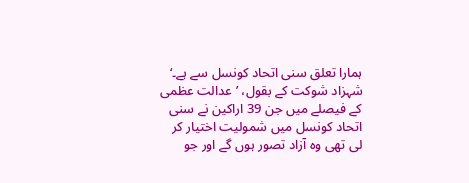ہمارا تعلق سنی اتحاد کونسل سے ہے۔‘
شہزاد شوکت کے بقول، ’عدالت عظمی کے فیصلے میں جن 39 اراکین نے سنی اتحاد کونسل میں شمولیت اختیار کر لی تھی وہ آزاد تصور ہوں گے اور جو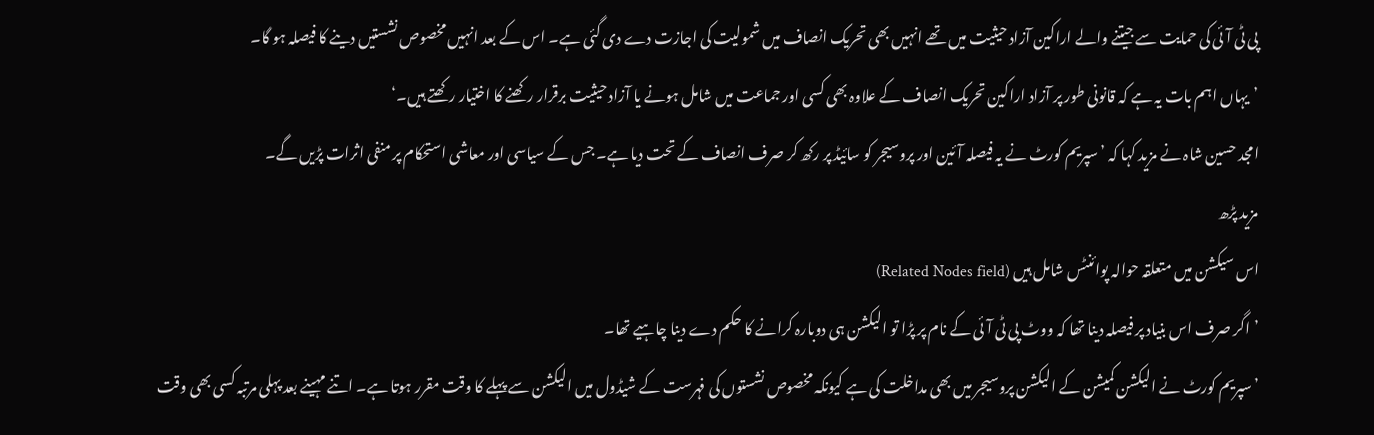پی ٹی آئی کی حمایت سے جیتنے والے اراکین آزاد حیثیت میں تھے انہیں بھی تحریک انصاف میں شمولیت کی اجازت دے دی گئی ہے۔ اس کے بعد انہیں مخصوص نشستیں دینے کا فیصلہ ہو گا۔
’یہاں اہم بات یہ ہے کہ قانونی طور پر آزاد اراکین تحریک انصاف کے علاوہ بھی کسی اور جماعت میں شامل ہونے یا آزاد حیثیت برقرار رکھنے کا اختیار رکھتے ہیں۔‘
امجد حسین شاہ نے مزید کہا کہ ’سپریم کورٹ نے یہ فیصلہ آئین اور پروسیجر کو سائیڈ پر رکھ کر صرف انصاف کے تحت دیا ہے۔ جس کے سیاسی اور معاشی استحکام پر منفی اثرات پڑیں گے۔
مزید پڑھ
اس سیکشن میں متعلقہ حوالہ پوائنٹس شامل ہیں (Related Nodes field)
’اگر صرف اس بنیاد پر فیصلہ دینا تھا کہ ووٹ پی ٹی آئی کے نام پر پڑا تو الیکشن ہی دوبارہ کرانے کا حکم دے دینا چاہیے تھا۔
’سپریم کورٹ نے الیکشن کمیشن کے الیکشن پروسیجر میں بھی مداخلت کی ہے کیونکہ مخصوص نشستوں کی فہرست کے شیڈول میں الیکشن سے پہلے کا وقت مقرر ہوتا ہے۔ اتنے مہینے بعد پہلی مرتبہ کسی بھی وقت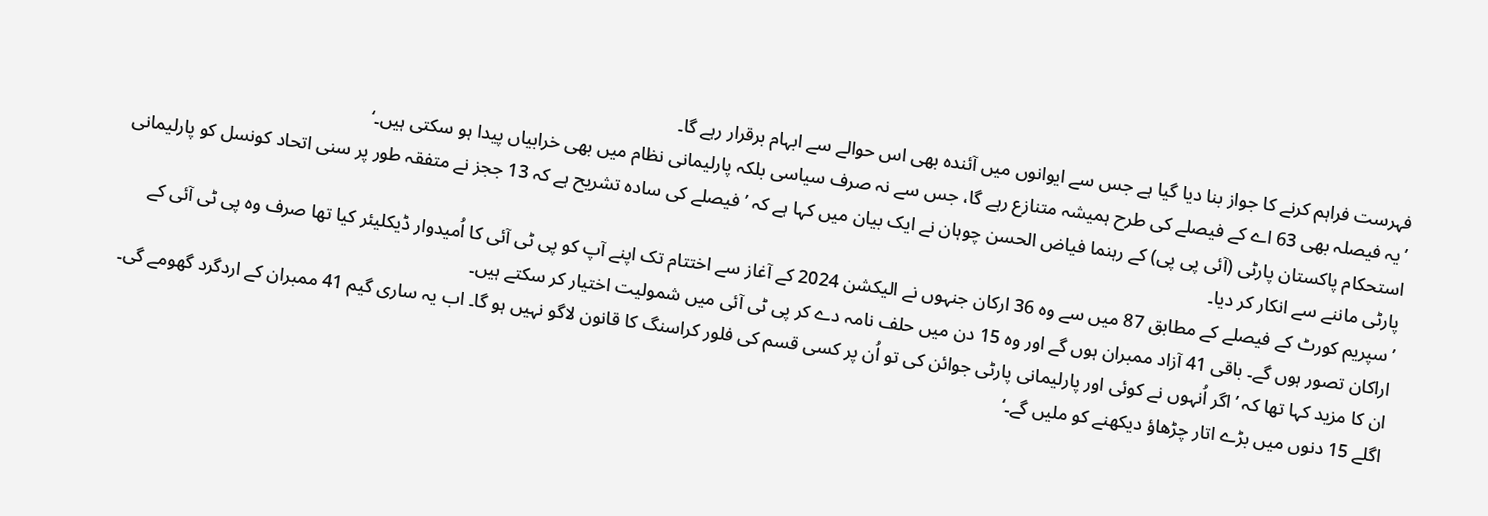فہرست فراہم کرنے کا جواز بنا دیا گیا ہے جس سے ایوانوں میں آئندہ بھی اس حوالے سے ابہام برقرار رہے گا۔
’یہ فیصلہ بھی 63 اے کے فیصلے کی طرح ہمیشہ متنازع رہے گا، جس سے نہ صرف سیاسی بلکہ پارلیمانی نظام میں بھی خرابیاں پیدا ہو سکتی ہیں۔‘
استحکام پاکستان پارٹی (آئی پی پی) کے رہنما فیاض الحسن چوہان نے ایک بیان میں کہا ہے کہ ’فیصلے کی سادہ تشریح ہے کہ 13 ججز نے متفقہ طور پر سنی اتحاد کونسل کو پارلیمانی پارٹی ماننے سے انکار کر دیا۔
’سپریم کورٹ کے فیصلے کے مطابق 87 میں سے وہ 36 ارکان جنہوں نے الیکشن 2024 کے آغاز سے اختتام تک اپنے آپ کو پی ٹی آئی کا اُمیدوار ڈیکلیئر کیا تھا صرف وہ پی ٹی آئی کے اراکان تصور ہوں گے۔ باقی 41 آزاد ممبران ہوں گے اور وہ 15 دن میں حلف نامہ دے کر پی ٹی آئی میں شمولیت اختیار کر سکتے ہیں۔
ان کا مزید کہا تھا کہ ’اگر اُنہوں نے کوئی اور پارلیمانی پارٹی جوائن کی تو اُن پر کسی قسم کی فلور کراسنگ کا قانون لاگو نہیں ہو گا۔ اب یہ ساری گیم 41 ممبران کے اردگرد گھومے گی۔ اگلے 15 دنوں میں بڑے اتار چڑھاؤ دیکھنے کو ملیں گے۔‘